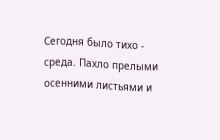Сегодня было тихо - среда. Пахло прелыми осенними листьями и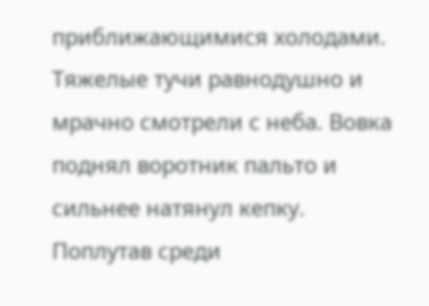приближающимися холодами. Тяжелые тучи равнодушно и мрачно смотрели с неба. Вовка поднял воротник пальто и сильнее натянул кепку.
Поплутав среди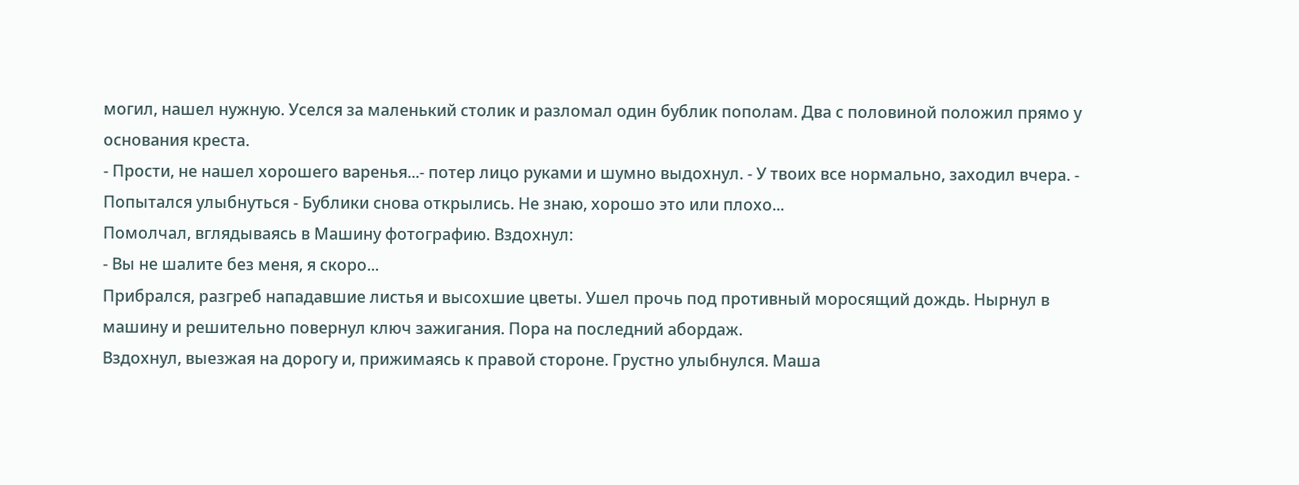могил, нашел нужную. Уселся за маленький столик и разломал один бублик пополам. Два с половиной положил прямо у основания креста.
- Прости, не нашел хорошего варенья...- потер лицо руками и шумно выдохнул. - У твоих все нормально, заходил вчера. - Попытался улыбнуться - Бублики снова открылись. Не знаю, хорошо это или плохо...
Помолчал, вглядываясь в Машину фотографию. Вздохнул:
- Вы не шалите без меня, я скоро...
Прибрался, разгреб нападавшие листья и высохшие цветы. Ушел прочь под противный моросящий дождь. Нырнул в машину и решительно повернул ключ зажигания. Пора на последний абордаж.
Вздохнул, выезжая на дорогу и, прижимаясь к правой стороне. Грустно улыбнулся. Маша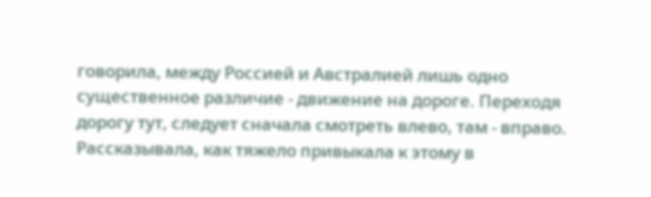говорила, между Россией и Австралией лишь одно существенное различие - движение на дороге. Переходя дорогу тут, следует сначала смотреть влево, там - вправо. Рассказывала, как тяжело привыкала к этому в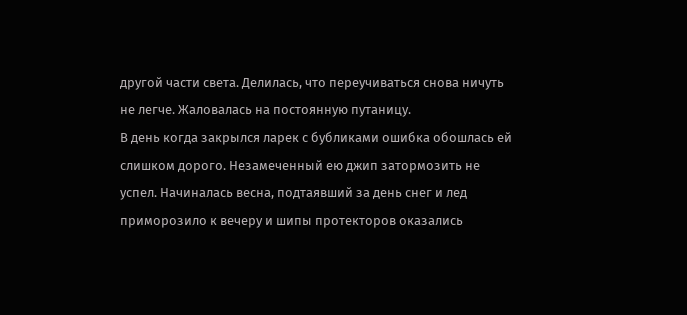другой части света. Делилась, что переучиваться снова ничуть не легче. Жаловалась на постоянную путаницу.
В день когда закрылся ларек с бубликами ошибка обошлась ей слишком дорого. Незамеченный ею джип затормозить не успел. Начиналась весна, подтаявший за день снег и лед приморозило к вечеру и шипы протекторов оказались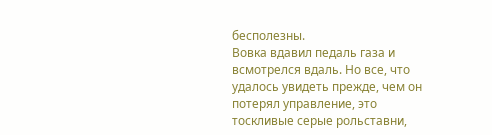бесполезны.
Вовка вдавил педаль газа и всмотрелся вдаль. Но все, что удалось увидеть прежде, чем он потерял управление, это тоскливые серые рольставни,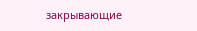закрывающие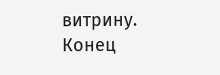витрину.
Конец